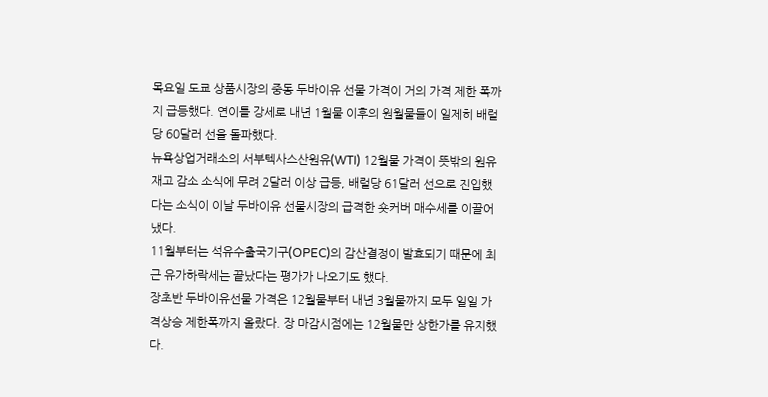목요일 도쿄 상품시장의 중동 두바이유 선물 가격이 거의 가격 제한 폭까지 급등했다. 연이틀 강세로 내년 1월물 이후의 원월물들이 일제히 배럴당 60달러 선을 돌파했다.
뉴욕상업거래소의 서부텍사스산원유(WTI) 12월물 가격이 뜻밖의 원유재고 감소 소식에 무려 2달러 이상 급등, 배럴당 61달러 선으로 진입했다는 소식이 이날 두바이유 선물시장의 급격한 숏커버 매수세를 이끌어 냈다.
11월부터는 석유수출국기구(OPEC)의 감산결정이 발효되기 때문에 최근 유가하락세는 끝났다는 평가가 나오기도 했다.
장초반 두바이유선물 가격은 12월물부터 내년 3월물까지 모두 일일 가격상승 제한폭까지 올랐다. 장 마감시점에는 12월물만 상한가를 유지했다.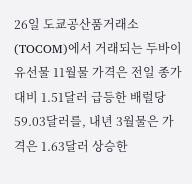26일 도쿄공산품거래소(TOCOM)에서 거래되는 두바이유선물 11월물 가격은 전일 종가대비 1.51달러 급등한 배럴당 59.03달러를, 내년 3월물은 가격은 1.63달러 상승한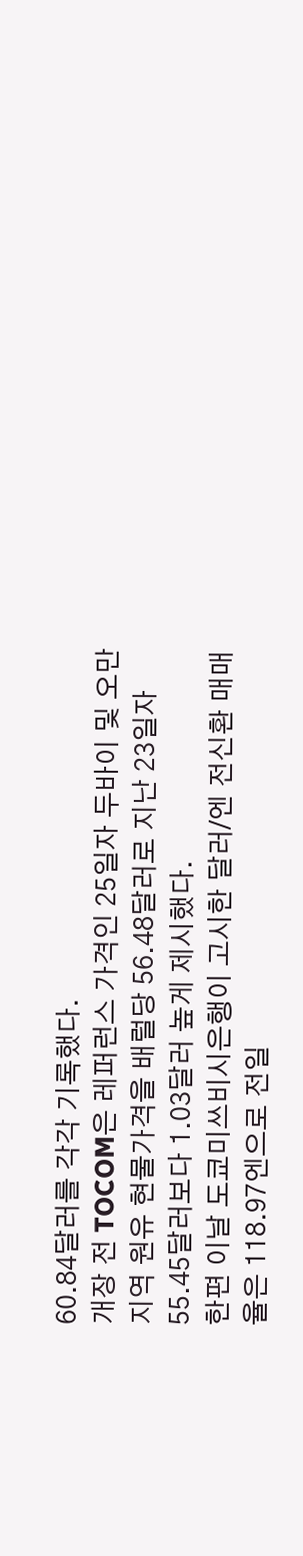60.84달러를 각각 기록했다.
개장 전 TOCOM은 레퍼런스 가격인 25일자 두바이 및 오만지역 원유 현물가격을 배럴당 56.48달러로 지난 23일자 55.45달러보다 1.03달러 높게 제시했다.
한편 이날 도쿄미쓰비시은행이 고시한 달러/엔 전신환 매매율은 118.97엔으로 전일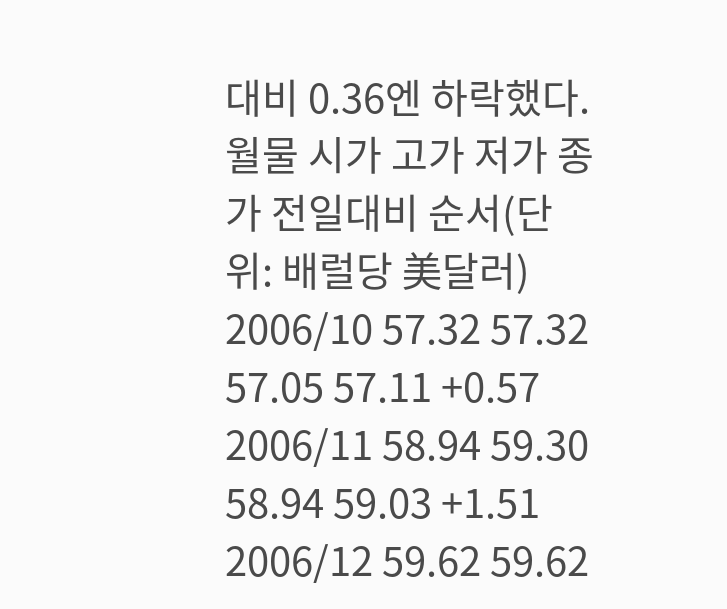대비 0.36엔 하락했다.
월물 시가 고가 저가 종가 전일대비 순서(단위: 배럴당 美달러)
2006/10 57.32 57.32 57.05 57.11 +0.57
2006/11 58.94 59.30 58.94 59.03 +1.51
2006/12 59.62 59.62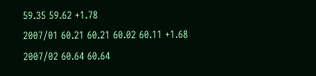59.35 59.62 +1.78
2007/01 60.21 60.21 60.02 60.11 +1.68
2007/02 60.64 60.64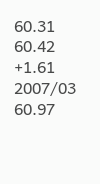60.31 60.42 +1.61
2007/03 60.97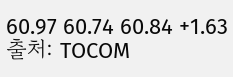60.97 60.74 60.84 +1.63
출처: TOCOM